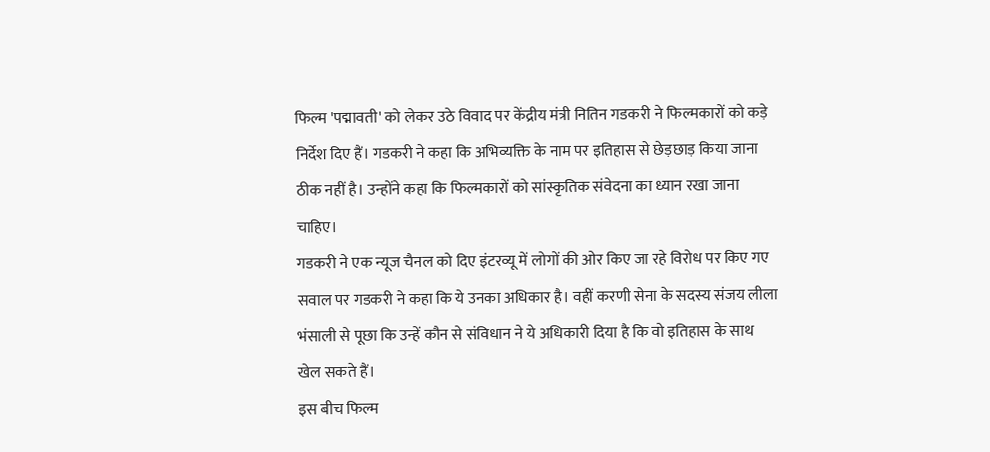फिल्म 'पद्मावती' को लेकर उठे विवाद पर केंद्रीय मंत्री नितिन गडकरी ने फिल्मकारों को कड़े निर्देश दिए हैं। गडकरी ने कहा कि अभिव्यक्ति के नाम पर इतिहास से छेड़छाड़ किया जाना ठीक नहीं है। उन्होंने कहा कि फिल्मकारों को सांस्कृतिक संवेदना का ध्यान रखा जाना चाहिए।
गडकरी ने एक न्यूज चैनल को दिए इंटरव्यू में लोगों की ओर किए जा रहे विरोध पर किए गए सवाल पर गडकरी ने कहा कि ये उनका अधिकार है। वहीं करणी सेना के सदस्य संजय लीला भंसाली से पूछा कि उन्हें कौन से संविधान ने ये अधिकारी दिया है कि वो इतिहास के साथ खेल सकते हैं।
इस बीच फिल्म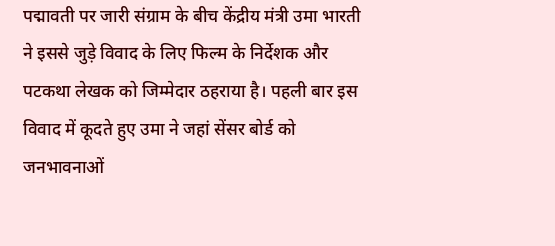पद्मावती पर जारी संग्राम के बीच केंद्रीय मंत्री उमा भारती ने इससे जुड़े विवाद के लिए फिल्म के निर्देशक और पटकथा लेखक को जिम्मेदार ठहराया है। पहली बार इस विवाद में कूदते हुए उमा ने जहां सेंसर बोर्ड को जनभावनाओं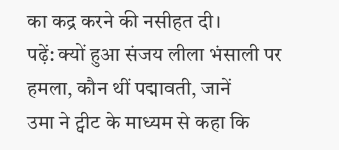का कद्र करने की नसीहत दी।
पढ़ें: क्यों हुआ संजय लीला भंसाली पर हमला, कौन थीं पद्मावती, जानें
उमा ने ट्वीट के माध्यम से कहा कि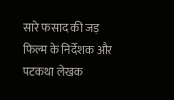सारे फसाद की जड़ फिल्म के निर्देशक और पटकथा लेखक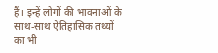हैं। इन्हें लोगों की भावनाओं के साथ-साथ ऐतिहासिक तथ्यों का भी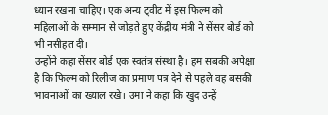ध्यान रखना चाहिए। एक अन्य ट्वीट में इस फिल्म को महिलाओं के सम्मान से जोड़ते हुए केंद्रीय मंत्री ने सेंसर बोर्ड को भी नसीहत दी।
उन्होंने कहा सेंसर बोर्ड एक स्वतंत्र संस्था है। हम सबकी अपेक्षा है कि फिल्म को रिलीज का प्रमाण पत्र देने से पहले वह बसकी भावनाओं का ख्याल रखे। उमा ने कहा कि खुद उन्हें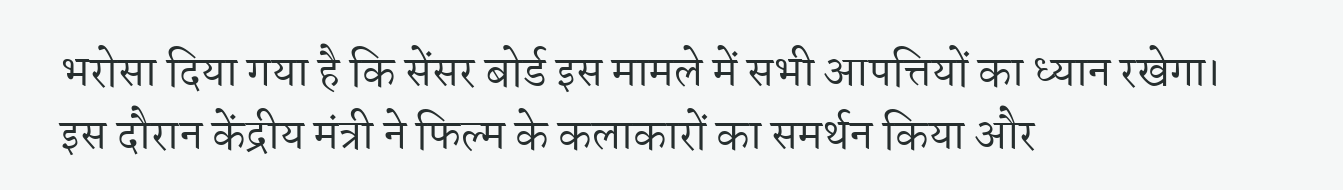भरोसा दिया गया है कि सेंसर बोर्ड इस मामले में सभी आपत्तियों का ध्यान रखेगा।
इस दौरान केंद्रीय मंत्री ने फिल्म के कलाकारों का समर्थन किया और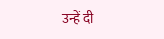उन्हें दी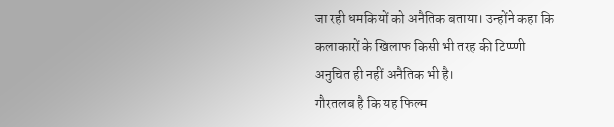जा रही धमकियों को अनैतिक बताया। उन्होंने कहा कि कलाकारों के खिलाफ किसी भी तरह की टिप्प्णी अनुचित ही नहीं अनैतिक भी है।
गौरतलब है कि यह फिल्म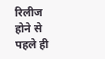रिलीज होने से पहले ही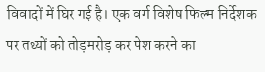विवादों में घिर गई है। एक वर्ग विशेष फिल्म निर्देशक पर तथ्यों को तोड़मरोड़ कर पेश करने का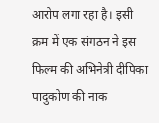आरोप लगा रहा है। इसी क्रम में एक संगठन ने इस फिल्म की अभिनेत्री दीपिका पादुकोण की नाक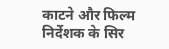काटने और फिल्म निर्देशक के सिर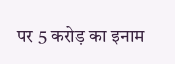पर 5 करोड़ का इनाम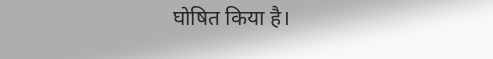घोषित किया है।